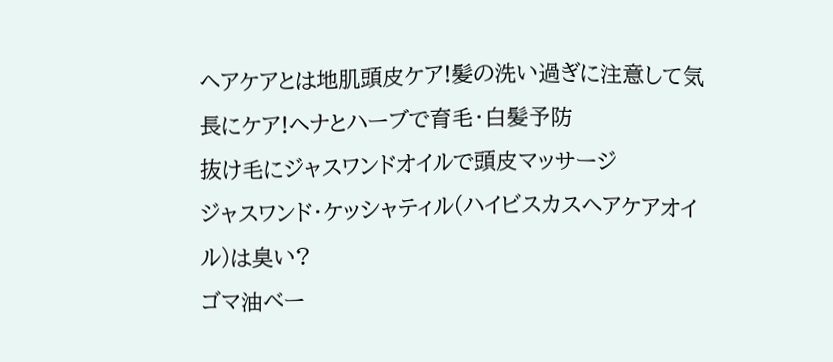ヘアケアとは地肌頭皮ケア!髪の洗い過ぎに注意して気長にケア!ヘナとハーブで育毛・白髪予防
抜け毛にジャスワンドオイルで頭皮マッサージ
ジャスワンド・ケッシャティル(ハイビスカスヘアケアオイル)は臭い?
ゴマ油ベー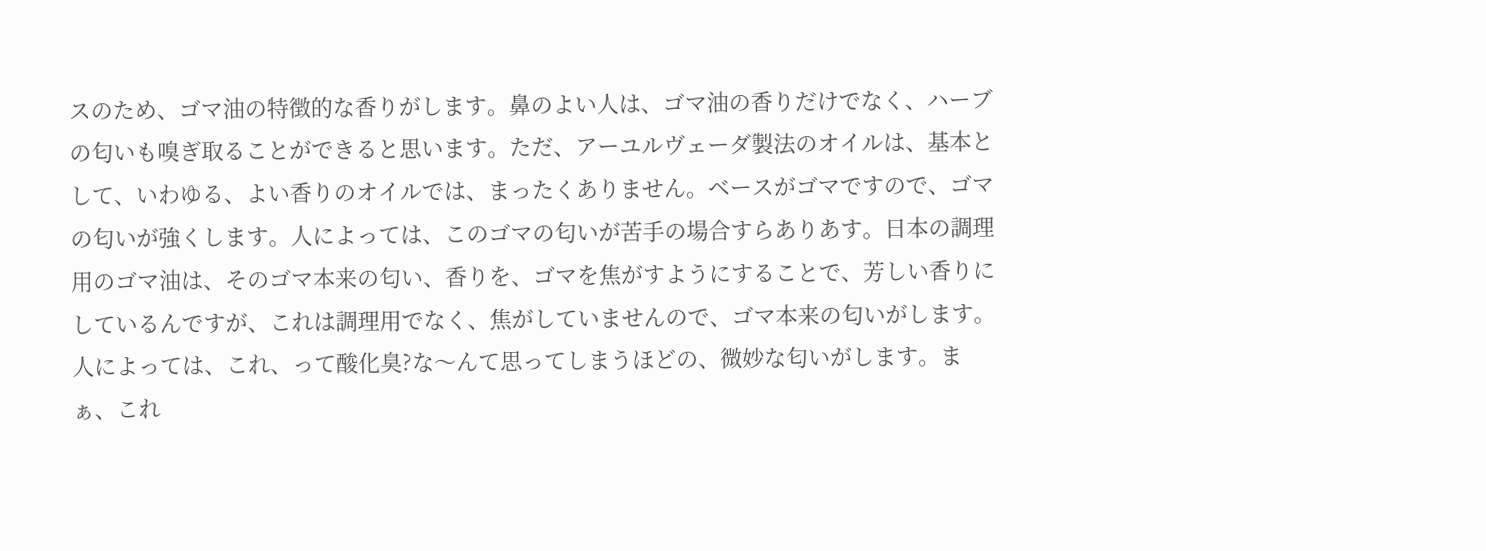スのため、ゴマ油の特徴的な香りがします。鼻のよい人は、ゴマ油の香りだけでなく、ハーブの匂いも嗅ぎ取ることができると思います。ただ、アーユルヴェーダ製法のオイルは、基本として、いわゆる、よい香りのオイルでは、まったくありません。ベースがゴマですので、ゴマの匂いが強くします。人によっては、このゴマの匂いが苦手の場合すらありあす。日本の調理用のゴマ油は、そのゴマ本来の匂い、香りを、ゴマを焦がすようにすることで、芳しい香りにしているんですが、これは調理用でなく、焦がしていませんので、ゴマ本来の匂いがします。人によっては、これ、って酸化臭?な〜んて思ってしまうほどの、微妙な匂いがします。まぁ、これ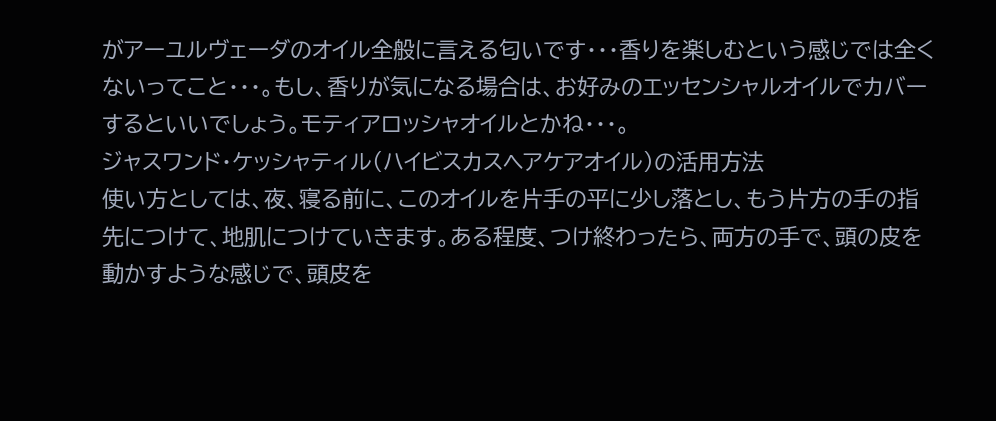がアーユルヴェーダのオイル全般に言える匂いです・・・香りを楽しむという感じでは全くないってこと・・・。もし、香りが気になる場合は、お好みのエッセンシャルオイルでカバーするといいでしょう。モティアロッシャオイルとかね・・・。
ジャスワンド・ケッシャティル(ハイビスカスヘアケアオイル)の活用方法
使い方としては、夜、寝る前に、このオイルを片手の平に少し落とし、もう片方の手の指先につけて、地肌につけていきます。ある程度、つけ終わったら、両方の手で、頭の皮を動かすような感じで、頭皮を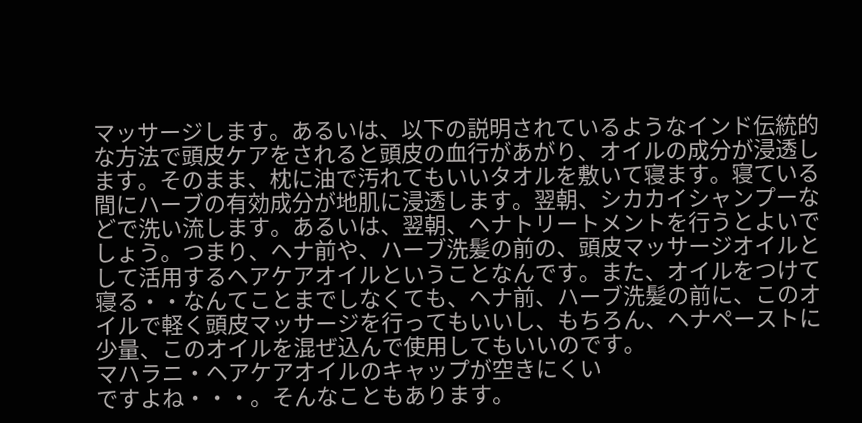マッサージします。あるいは、以下の説明されているようなインド伝統的な方法で頭皮ケアをされると頭皮の血行があがり、オイルの成分が浸透します。そのまま、枕に油で汚れてもいいタオルを敷いて寝ます。寝ている間にハーブの有効成分が地肌に浸透します。翌朝、シカカイシャンプーなどで洗い流します。あるいは、翌朝、ヘナトリートメントを行うとよいでしょう。つまり、ヘナ前や、ハーブ洗髪の前の、頭皮マッサージオイルとして活用するヘアケアオイルということなんです。また、オイルをつけて寝る・・なんてことまでしなくても、ヘナ前、ハーブ洗髪の前に、このオイルで軽く頭皮マッサージを行ってもいいし、もちろん、ヘナペーストに少量、このオイルを混ぜ込んで使用してもいいのです。
マハラニ・ヘアケアオイルのキャップが空きにくい
ですよね・・・。そんなこともあります。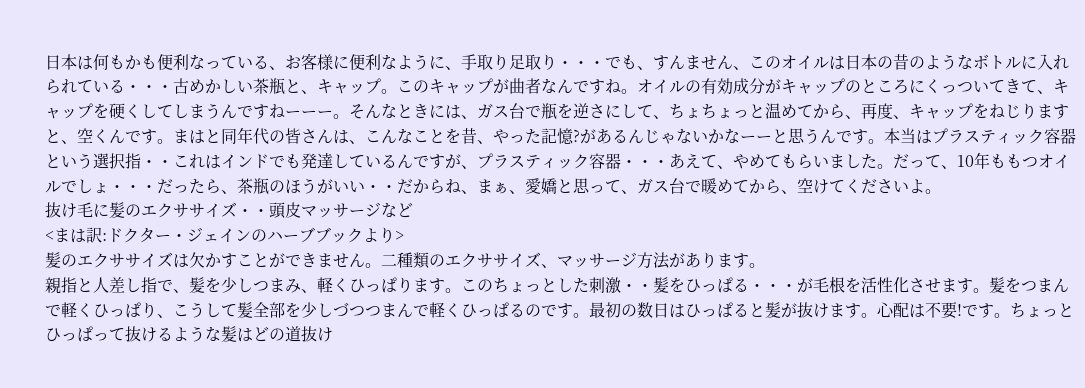日本は何もかも便利なっている、お客様に便利なように、手取り足取り・・・でも、すんません、このオイルは日本の昔のようなボトルに入れられている・・・古めかしい茶瓶と、キャップ。このキャップが曲者なんですね。オイルの有効成分がキャップのところにくっついてきて、キャップを硬くしてしまうんですねーーー。そんなときには、ガス台で瓶を逆さにして、ちょちょっと温めてから、再度、キャップをねじりますと、空くんです。まはと同年代の皆さんは、こんなことを昔、やった記憶?があるんじゃないかなーーと思うんです。本当はプラスティック容器という選択指・・これはインドでも発達しているんですが、プラスティック容器・・・あえて、やめてもらいました。だって、10年ももつオイルでしょ・・・だったら、茶瓶のほうがいい・・だからね、まぁ、愛嬌と思って、ガス台で暖めてから、空けてくださいよ。
抜け毛に髪のエクササイズ・・頭皮マッサージなど
<まは訳:ドクター・ジェインのハーブブックより>
髪のエクササイズは欠かすことができません。二種類のエクササイズ、マッサージ方法があります。
親指と人差し指で、髪を少しつまみ、軽くひっぱります。このちょっとした刺激・・髪をひっぱる・・・が毛根を活性化させます。髪をつまんで軽くひっぱり、こうして髪全部を少しづつつまんで軽くひっぱるのです。最初の数日はひっぱると髪が抜けます。心配は不要!です。ちょっとひっぱって抜けるような髪はどの道抜け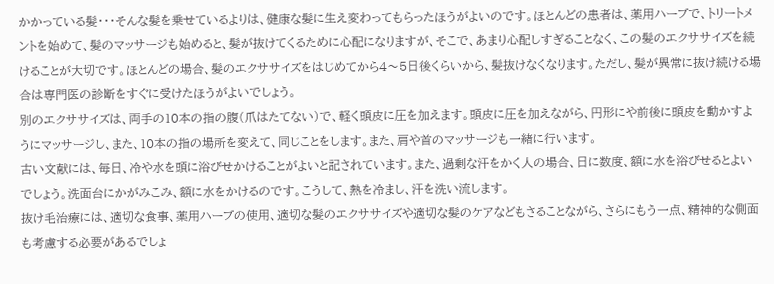かかっている髪・・・そんな髪を乗せているよりは、健康な髪に生え変わってもらったほうがよいのです。ほとんどの患者は、薬用ハーブで、トリートメントを始めて、髪のマッサージも始めると、髪が抜けてくるために心配になりますが、そこで、あまり心配しすぎることなく、この髪のエクササイズを続けることが大切です。ほとんどの場合、髪のエクササイズをはじめてから4〜5日後くらいから、髪抜けなくなります。ただし、髪が異常に抜け続ける場合は専門医の診断をすぐに受けたほうがよいでしょう。
別のエクササイズは、両手の10本の指の腹(爪はたてない)で、軽く頭皮に圧を加えます。頭皮に圧を加えながら、円形にや前後に頭皮を動かすようにマッサージし、また、10本の指の場所を変えて、同じことをします。また、肩や首のマッサージも一緒に行います。
古い文献には、毎日、冷や水を頭に浴びせかけることがよいと記されています。また、過剰な汗をかく人の場合、日に数度、額に水を浴びせるとよいでしょう。洗面台にかがみこみ、額に水をかけるのです。こうして、熱を冷まし、汗を洗い流します。
抜け毛治療には、適切な食事、薬用ハーブの使用、適切な髪のエクササイズや適切な髪のケアなどもさることながら、さらにもう一点、精神的な側面も考慮する必要があるでしょ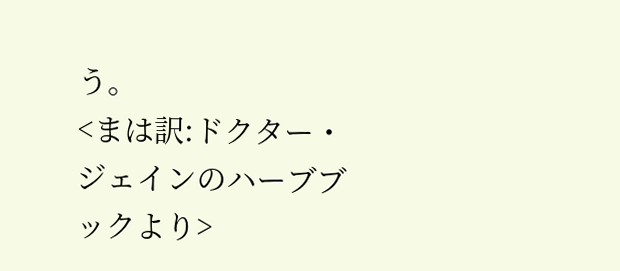う。
<まは訳:ドクター・ジェインのハーブブックより>